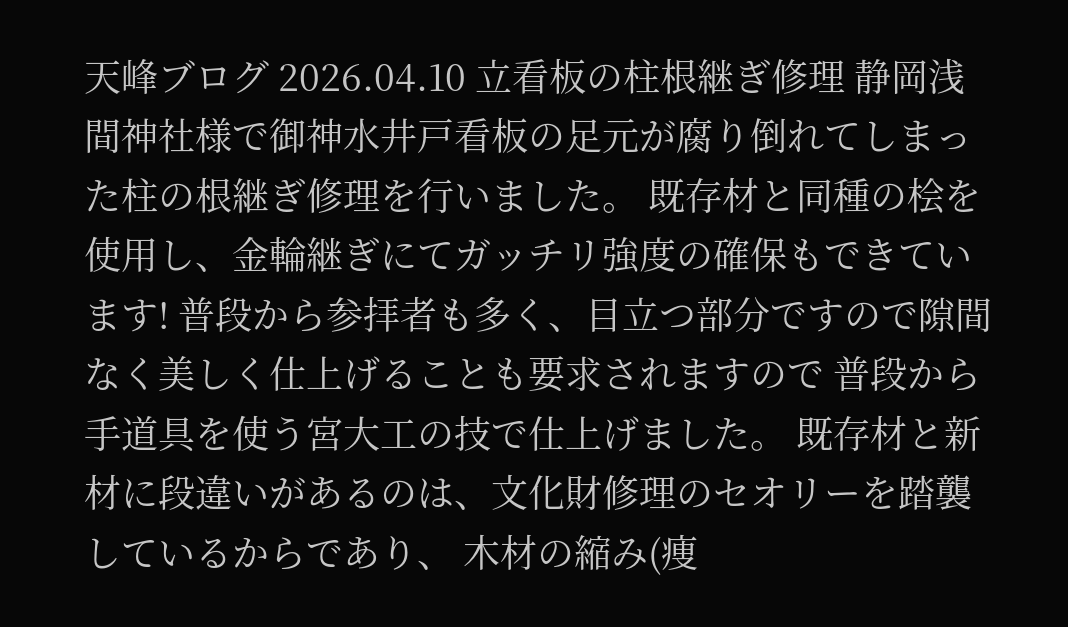天峰ブログ 2026.04.10 立看板の柱根継ぎ修理 静岡浅間神社様で御神水井戸看板の足元が腐り倒れてしまった柱の根継ぎ修理を行いました。 既存材と同種の桧を使用し、金輪継ぎにてガッチリ強度の確保もできています! 普段から参拝者も多く、目立つ部分ですので隙間なく美しく仕上げることも要求されますので 普段から手道具を使う宮大工の技で仕上げました。 既存材と新材に段違いがあるのは、文化財修理のセオリーを踏襲しているからであり、 木材の縮み(痩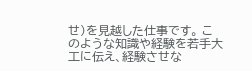せ)を見越した仕事です。 このような知識や経験を若手大工に伝え、経験させな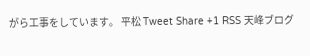がら工事をしています。 平松 Tweet Share +1 RSS 天峰ブログ